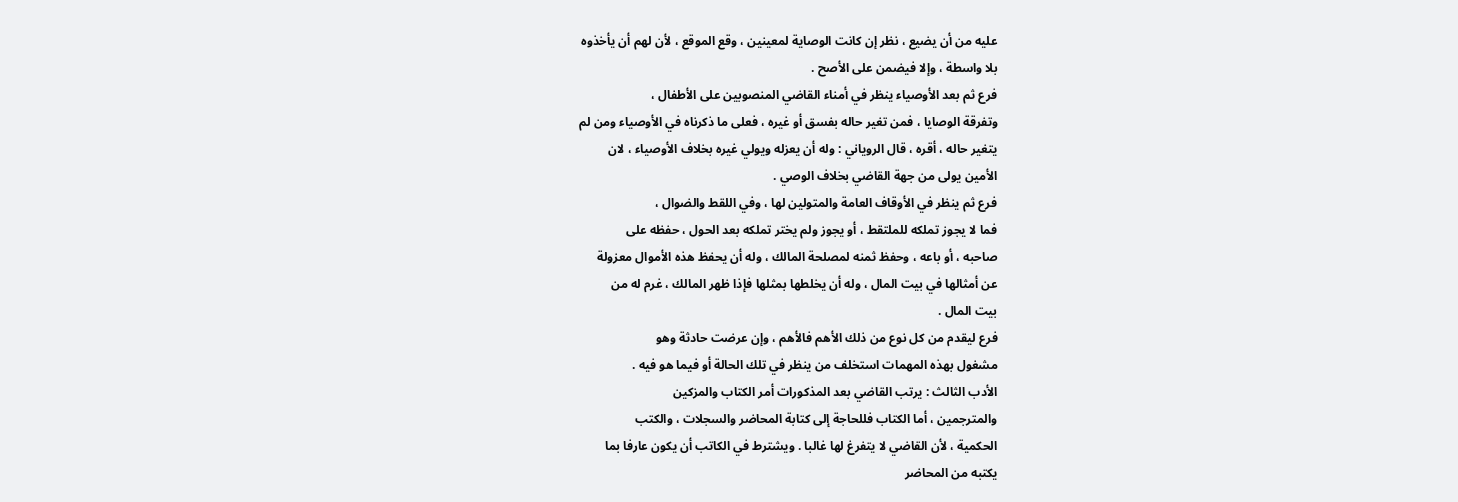عليه من أن يضيع ، نظر إن كانت الوصاية لمعينين ، وقع الموقع ، لأن لهم أن يأخذوه
بلا واسطة ، وإلا فيضمن على الأصح .
فرع ثم بعد الأوصياء ينظر في أمناء القاضي المنصوبين على الأطفال ،
وتفرقة الوصايا ، فمن تغير حاله بفسق أو غيره ، فعلى ما ذكرناه في الأوصياء ومن لم
يتغير حاله ، أقره ، قال الروياني : وله أن يعزله ويولي غيره بخلاف الأوصياء ، لان
الأمين يولى من جهة القاضي بخلاف الوصي .
فرع ثم ينظر في الأوقاف العامة والمتولين لها ، وفي اللقط والضوال ،
فما لا يجوز تملكه للملتقط ، أو يجوز ولم يختر تملكه بعد الحول ، حفظه على
صاحبه ، أو باعه ، وحفظ ثمنه لمصلحة المالك ، وله أن يحفظ هذه الأموال معزولة
عن أمثالها في بيت المال ، وله أن يخلطها بمثلها فإذا ظهر المالك ، غرم له من
بيت المال .
فرع ليقدم من كل نوع من ذلك الأهم فالأهم ، وإن عرضت حادثة وهو
مشغول بهذه المهمات استخلف من ينظر في تلك الحالة أو فيما هو فيه .
الأدب الثالث : يرتب القاضي بعد المذكورات أمر الكتاب والمزكين
والمترجمين ، أما الكتاب فللحاجة إلى كتابة المحاضر والسجلات ، والكتب
الحكمية ، لأن القاضي لا يتفرغ لها غالبا . ويشترط في الكاتب أن يكون عارفا بما
يكتبه من المحاضر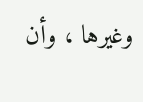وغيرها ، وأن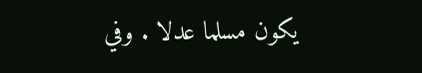يكون مسلما عدلا . وفي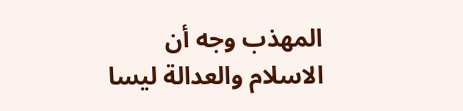المهذب وجه أن
الاسلام والعدالة ليسا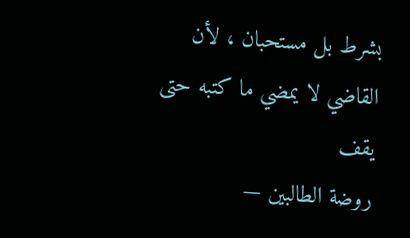بشرط بل مستحبان ، لأن القاضي لا يمضي ما كتبه حتى يقف
روضة الطالبين —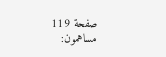صفحة 119
مساهمون: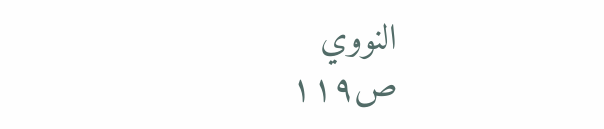النووي
ص١١٩